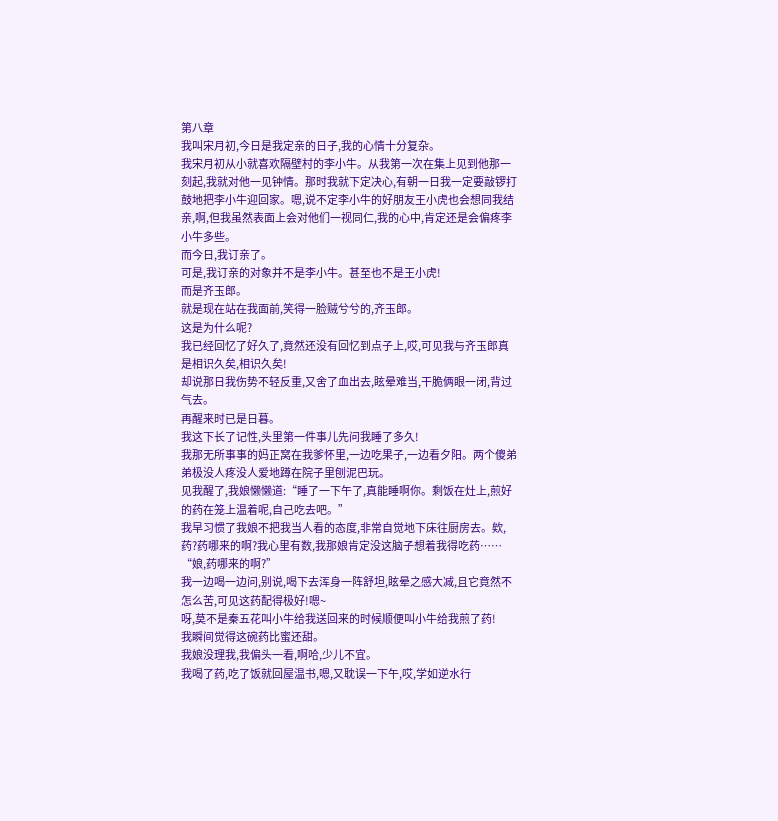第八章
我叫宋月初,今日是我定亲的日子,我的心情十分复杂。
我宋月初从小就喜欢隔壁村的李小牛。从我第一次在集上见到他那一刻起,我就对他一见钟情。那时我就下定决心,有朝一日我一定要敲锣打鼓地把李小牛迎回家。嗯,说不定李小牛的好朋友王小虎也会想同我结亲,啊,但我虽然表面上会对他们一视同仁,我的心中,肯定还是会偏疼李小牛多些。
而今日,我订亲了。
可是,我订亲的对象并不是李小牛。甚至也不是王小虎!
而是齐玉郎。
就是现在站在我面前,笑得一脸贼兮兮的,齐玉郎。
这是为什么呢?
我已经回忆了好久了,竟然还没有回忆到点子上,哎,可见我与齐玉郎真是相识久矣,相识久矣!
却说那日我伤势不轻反重,又舍了血出去,眩晕难当,干脆俩眼一闭,背过气去。
再醒来时已是日暮。
我这下长了记性,头里第一件事儿先问我睡了多久!
我那无所事事的妈正窝在我爹怀里,一边吃果子,一边看夕阳。两个傻弟弟极没人疼没人爱地蹲在院子里刨泥巴玩。
见我醒了,我娘懒懒道:“睡了一下午了,真能睡啊你。剩饭在灶上,煎好的药在笼上温着呢,自己吃去吧。”
我早习惯了我娘不把我当人看的态度,非常自觉地下床往厨房去。欸,药?药哪来的啊?我心里有数,我那娘肯定没这脑子想着我得吃药……
“娘,药哪来的啊?”
我一边喝一边问,别说,喝下去浑身一阵舒坦,眩晕之感大减,且它竟然不怎么苦,可见这药配得极好!嗯~
呀,莫不是秦五花叫小牛给我送回来的时候顺便叫小牛给我煎了药!
我瞬间觉得这碗药比蜜还甜。
我娘没理我,我偏头一看,啊哈,少儿不宜。
我喝了药,吃了饭就回屋温书,嗯,又耽误一下午,哎,学如逆水行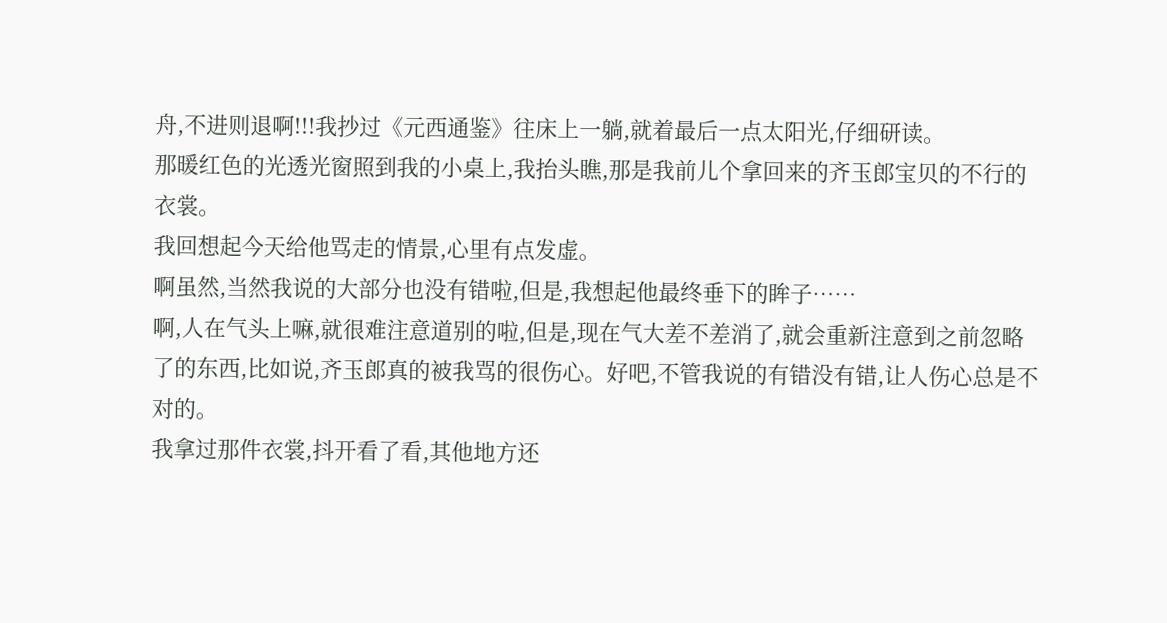舟,不进则退啊!!!我抄过《元西通鉴》往床上一躺,就着最后一点太阳光,仔细研读。
那暖红色的光透光窗照到我的小桌上,我抬头瞧,那是我前儿个拿回来的齐玉郎宝贝的不行的衣裳。
我回想起今天给他骂走的情景,心里有点发虚。
啊虽然,当然我说的大部分也没有错啦,但是,我想起他最终垂下的眸子……
啊,人在气头上嘛,就很难注意道别的啦,但是,现在气大差不差消了,就会重新注意到之前忽略了的东西,比如说,齐玉郎真的被我骂的很伤心。好吧,不管我说的有错没有错,让人伤心总是不对的。
我拿过那件衣裳,抖开看了看,其他地方还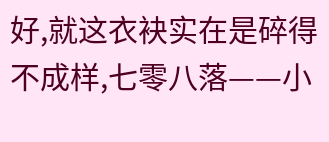好,就这衣袂实在是碎得不成样,七零八落——小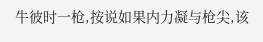牛彼时一枪,按说如果内力凝与枪尖,该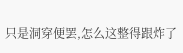只是洞穿便罢,怎么这整得跟炸了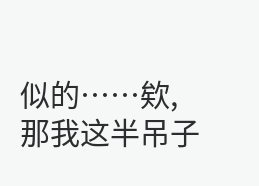似的……欸,那我这半吊子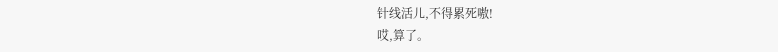针线活儿,不得累死嗷!
哎,算了。